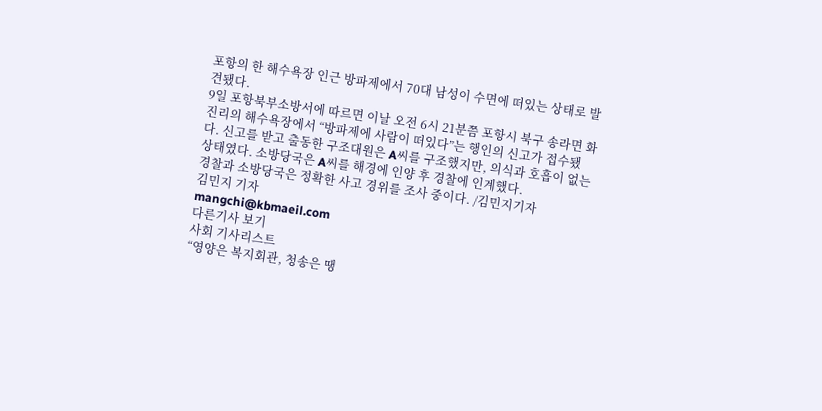포항의 한 해수욕장 인근 방파제에서 70대 남성이 수면에 떠있는 상태로 발견됐다.
9일 포항북부소방서에 따르면 이날 오전 6시 21분쯤 포항시 북구 송라면 화진리의 해수욕장에서 “방파제에 사람이 떠있다”는 행인의 신고가 접수됐다. 신고를 받고 출동한 구조대원은 A씨를 구조했지만, 의식과 호흡이 없는 상태였다. 소방당국은 A씨를 해경에 인양 후 경찰에 인계했다.
경찰과 소방당국은 정확한 사고 경위를 조사 중이다. /김민지기자
김민지 기자
mangchi@kbmaeil.com
다른기사 보기
사회 기사리스트
“영양은 복지회관, 청송은 땡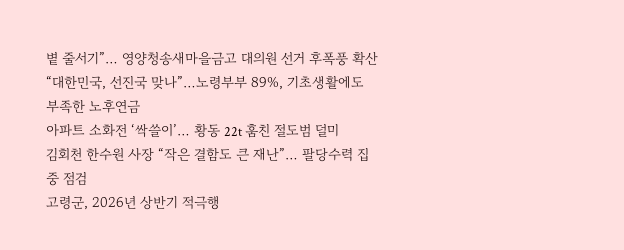볕 줄서기”… 영양청송새마을금고 대의원 선거 후폭풍 확산
“대한민국, 선진국 맞나”…노령부부 89%, 기초생활에도 부족한 노후연금
아파트 소화전 ‘싹쓸이’… 황동 22t 훔친 절도범 덜미
김회천 한수원 사장 “작은 결함도 큰 재난”… 팔당수력 집중 점검
고령군, 2026년 상반기 적극행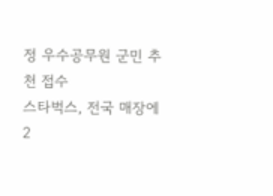정 우수공무원 군민 추천 접수
스타벅스, 전국 매장에 2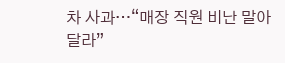차 사과…“매장 직원 비난 말아달라”